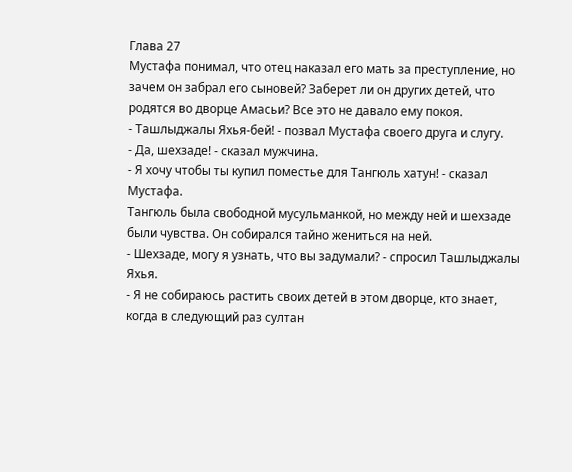Глава 27
Мустафа понимал, что отец наказал его мать за преступление, но зачем он забрал его сыновей? Заберет ли он других детей, что родятся во дворце Амасьи? Все это не давало ему покоя.
- Ташлыджалы Яхья-бей! - позвал Мустафа своего друга и слугу.
- Да, шехзаде! - сказал мужчина.
- Я хочу чтобы ты купил поместье для Тангюль хатун! - сказал Мустафа.
Тангюль была свободной мусульманкой, но между ней и шехзаде были чувства. Он собирался тайно жениться на ней.
- Шехзаде, могу я узнать, что вы задумали? - спросил Ташлыджалы Яхья.
- Я не собираюсь растить своих детей в этом дворце, кто знает, когда в следующий раз султан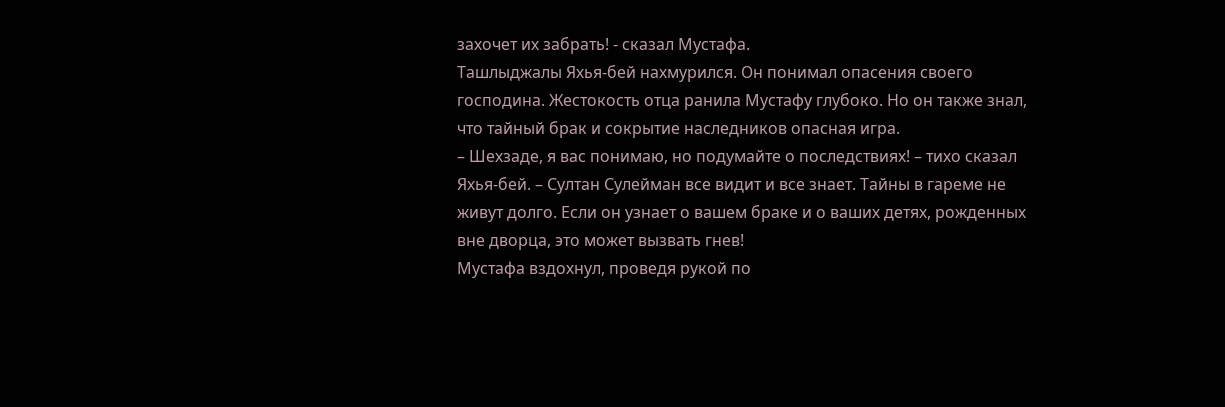захочет их забрать! - сказал Мустафа.
Ташлыджалы Яхья-бей нахмурился. Он понимал опасения своего господина. Жестокость отца ранила Мустафу глубоко. Но он также знал, что тайный брак и сокрытие наследников опасная игра.
– Шехзаде, я вас понимаю, но подумайте о последствиях! – тихо сказал Яхья-бей. – Султан Сулейман все видит и все знает. Тайны в гареме не живут долго. Если он узнает о вашем браке и о ваших детях, рожденных вне дворца, это может вызвать гнев!
Мустафа вздохнул, проведя рукой по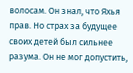волосам. Он знал, что Яхья прав. Но страх за будущее своих детей был сильнее разума. Он не мог допустить,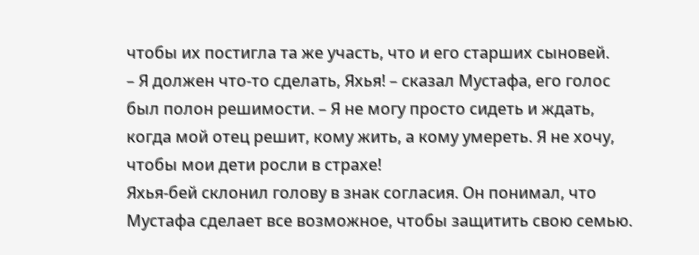чтобы их постигла та же участь, что и его старших сыновей.
– Я должен что-то сделать, Яхья! – сказал Мустафа, его голос был полон решимости. – Я не могу просто сидеть и ждать, когда мой отец решит, кому жить, а кому умереть. Я не хочу, чтобы мои дети росли в страхе!
Яхья-бей склонил голову в знак согласия. Он понимал, что Мустафа сделает все возможное, чтобы защитить свою семью.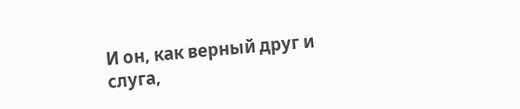И он, как верный друг и слуга,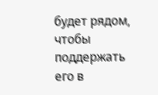будет рядом, чтобы поддержать его в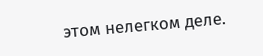этом нелегком деле.